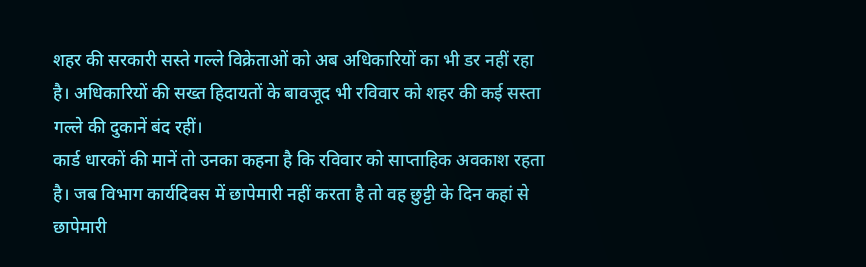शहर की सरकारी सस्ते गल्ले विक्रेताओं को अब अधिकारियों का भी डर नहीं रहा है। अधिकारियों की सख्त हिदायतों के बावजूद भी रविवार को शहर की कई सस्ता गल्ले की दुकानें बंद रहीं।
कार्ड धारकों की मानें तो उनका कहना है कि रविवार को साप्ताहिक अवकाश रहता है। जब विभाग कार्यदिवस में छापेमारी नहीं करता है तो वह छुट्टी के दिन कहां से छापेमारी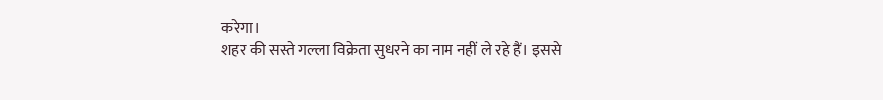करेगा।
शहर की सस्ते गल्ला विक्रेता सुधरने का नाम नहीं ले रहे हैं। इससे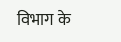विभाग के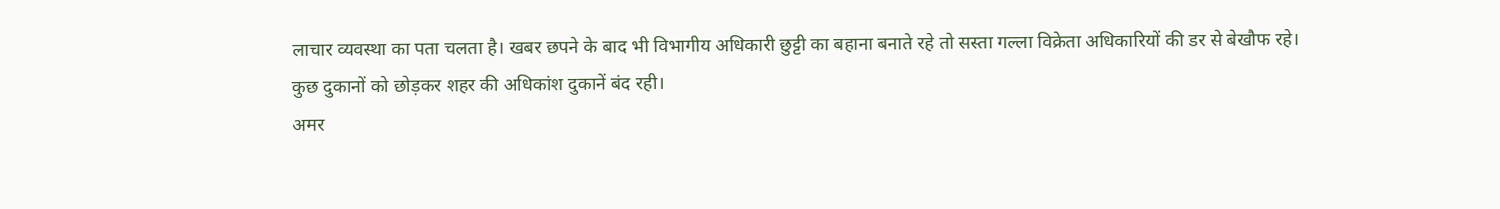लाचार व्यवस्था का पता चलता है। खबर छपने के बाद भी विभागीय अधिकारी छुट्टी का बहाना बनाते रहे तो सस्ता गल्ला विक्रेता अधिकारियों की डर से बेखौफ रहे।
कुछ दुकानों को छोड़कर शहर की अधिकांश दुकानें बंद रही।
अमर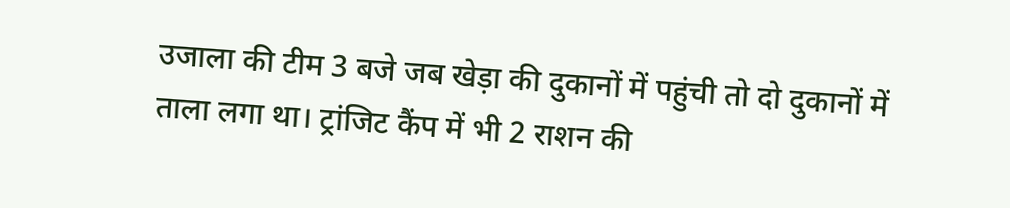उजाला की टीम 3 बजे जब खेड़ा की दुकानों में पहुंची तो दो दुकानों में ताला लगा था। ट्रांजिट कैंप में भी 2 राशन की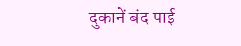दुकानें बंद पाई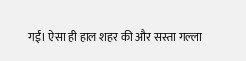गईं। ऐसा ही हाल शहर की और सस्ता गल्ला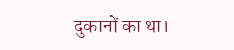दुकानों का था।